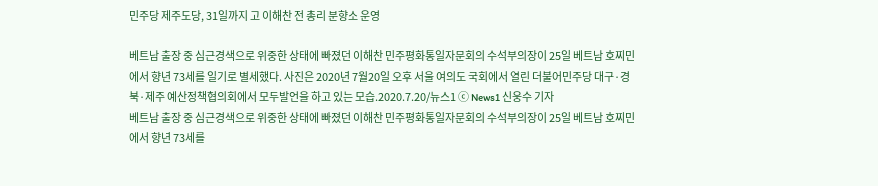민주당 제주도당, 31일까지 고 이해찬 전 총리 분향소 운영

베트남 출장 중 심근경색으로 위중한 상태에 빠졌던 이해찬 민주평화통일자문회의 수석부의장이 25일 베트남 호찌민에서 향년 73세를 일기로 별세했다. 사진은 2020년 7월20일 오후 서울 여의도 국회에서 열린 더불어민주당 대구·경북·제주 예산정책협의회에서 모두발언을 하고 있는 모습.2020.7.20/뉴스1 ⓒ News1 신웅수 기자
베트남 출장 중 심근경색으로 위중한 상태에 빠졌던 이해찬 민주평화통일자문회의 수석부의장이 25일 베트남 호찌민에서 향년 73세를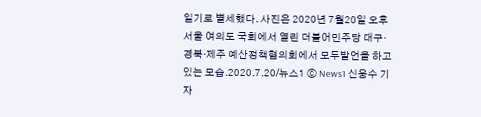일기로 별세했다. 사진은 2020년 7월20일 오후 서울 여의도 국회에서 열린 더불어민주당 대구·경북·제주 예산정책협의회에서 모두발언을 하고 있는 모습.2020.7.20/뉴스1 ⓒ News1 신웅수 기자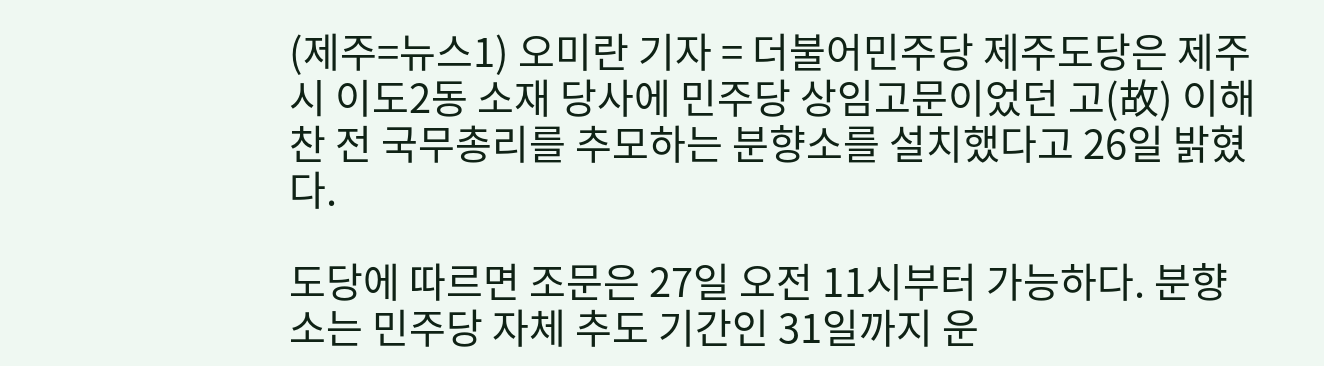(제주=뉴스1) 오미란 기자 = 더불어민주당 제주도당은 제주시 이도2동 소재 당사에 민주당 상임고문이었던 고(故) 이해찬 전 국무총리를 추모하는 분향소를 설치했다고 26일 밝혔다.

도당에 따르면 조문은 27일 오전 11시부터 가능하다. 분향소는 민주당 자체 추도 기간인 31일까지 운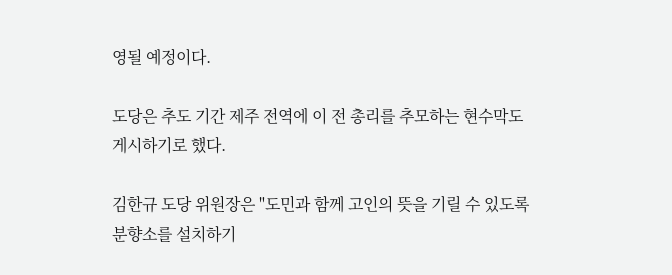영될 예정이다.

도당은 추도 기간 제주 전역에 이 전 총리를 추모하는 현수막도 게시하기로 했다.

김한규 도당 위원장은 "도민과 함께 고인의 뜻을 기릴 수 있도록 분향소를 설치하기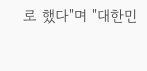로 했다"며 "대한민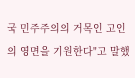국 민주주의의 거목인 고인의 영면을 기원한다"고 말했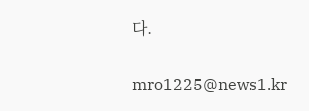다.

mro1225@news1.kr